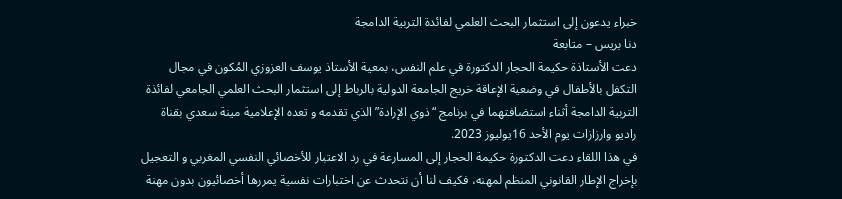خبراء يدعون إلى استثمار البحث العلمي لفائدة التربية الدامجة
دنا بريس – متابعة
دعت الأستاذة حكيمة الحجار الدكتورة في علم النفس، بمعية الأستاذ يوسف العزوزي المُكون في مجال التكفل بالأطفال في وضعية الإعاقة خريج الجامعة الدولية بالرباط إلى استثمار البحث العلمي الجامعي لفائذة التربية الدامجة أثناء استضافتهما في برنامج “ذوي الإرادة” الذي تقدمه و تعده الإعلامية مينة سعدي بقناة راديو وارزازات يوم الأحد 16يوليوز 2023.
في هذا اللقاء دعت الدكتورة حكيمة الحجار إلى المسارعة في رد الاعتبار للأخصائي النفسي المغربي و التعجيل بإخراج الإطار القانوني المنظم لمهنه، فكيف لنا أن نتحدث عن اختبارات نفسية يمررها أخصائيون بدون مهنة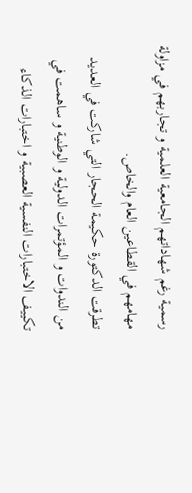رسمية رغم شهاداتهم الجامعية العلمية و تجاربهم في مزاولة مهامهم في القطاعين العام والخاص.
تطرقت الدكتورة حكيمة الحجار التي شاركت في العديد من الندوات و المؤتمرات الدولية و الوطنية و ساهمت في تكييف الاختبارات النفسية العصبية و اختبارات الذكاء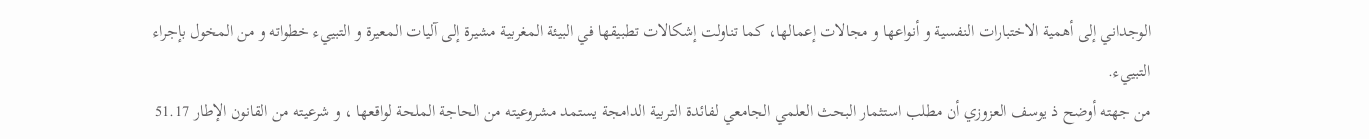الوجداني إلى أهمية الاختبارات النفسية و أنواعها و مجالات إعمالها، كما تناولت إشكالات تطبيقها في البيئة المغربية مشيرة إلى آليات المعيرة و التبييء خطواته و من المخول بإجراء التبييء.
من جهته أوضح ذ يوسف العزوزي أن مطلب استثمار البحث العلمي الجامعي لفائدة التربية الدامجة يستمد مشروعيته من الحاجة الملحة لواقعها ، و شرعيته من القانون الإطار 51.17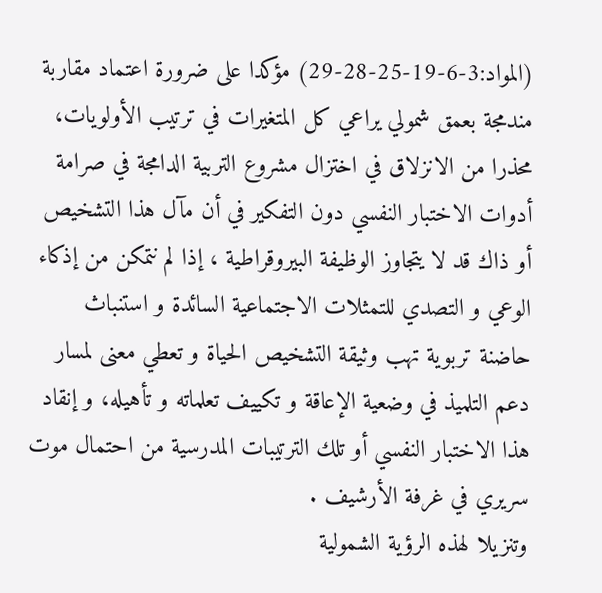(المواد:3-6-19-25-28-29) مؤكدا على ضرورة اعتماد مقاربة مندمجة بعمق شمولي يراعي كل المتغيرات في ترتيب الأولويات، محذرا من الانزلاق في اختزال مشروع التربية الدامجة في صرامة أدوات الاختبار النفسي دون التفكير في أن مآل هذا التشخيص أو ذاك قد لا يتجاوز الوظيفة البيروقراطية ، إذا لم نتمكن من إذكاء الوعي و التصدي للتمثلات الاجتماعية السائدة و استنباث حاضنة تربوية تهب وثيقة التشخيص الحياة و تعطي معنى لمسار دعم التلميذ في وضعية الإعاقة و تكييف تعلماته و تأهيله، و إنقاد هذا الاختبار النفسي أو تلك الترتيبات المدرسية من احتمال موت سريري في غرفة الأرشيف .
وتنزيلا لهذه الرؤية الشمولية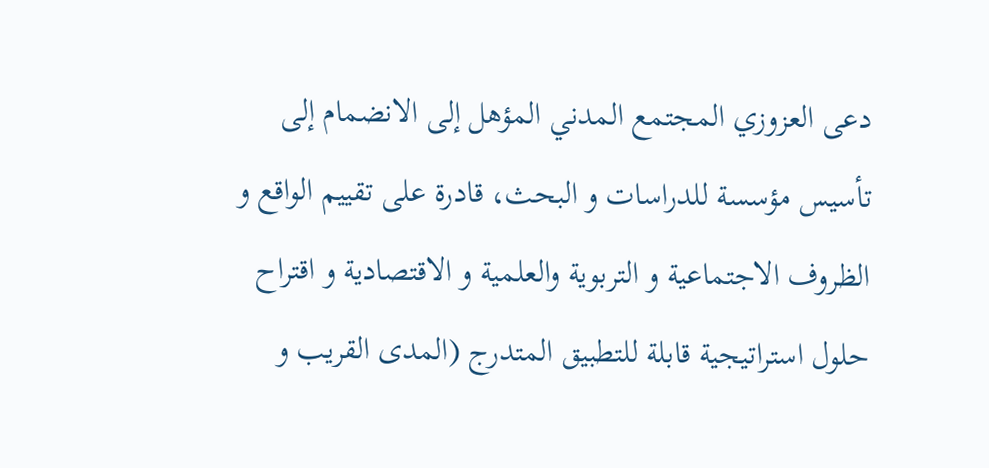دعى العزوزي المجتمع المدني المؤهل إلى الانضمام إلى تأسيس مؤسسة للدراسات و البحث، قادرة على تقييم الواقع و الظروف الاجتماعية و التربوية والعلمية و الاقتصادية و اقتراح حلول استراتيجية قابلة للتطبيق المتدرج (المدى القريب و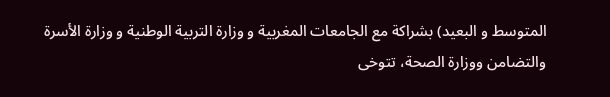المتوسط و البعيد) بشراكة مع الجامعات المغربية و وزارة التربية الوطنية و وزارة الأسرة والتضامن ووزارة الصحة، تتوخى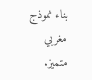بناء نموذج مغربي متميز.